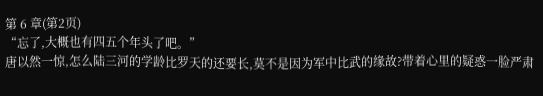第 6 章(第2页)
“忘了,大概也有四五个年头了吧。”
唐以然一惊,怎么陆三河的学龄比罗天的还要长,莫不是因为军中比武的缘故?带着心里的疑惑一脸严肃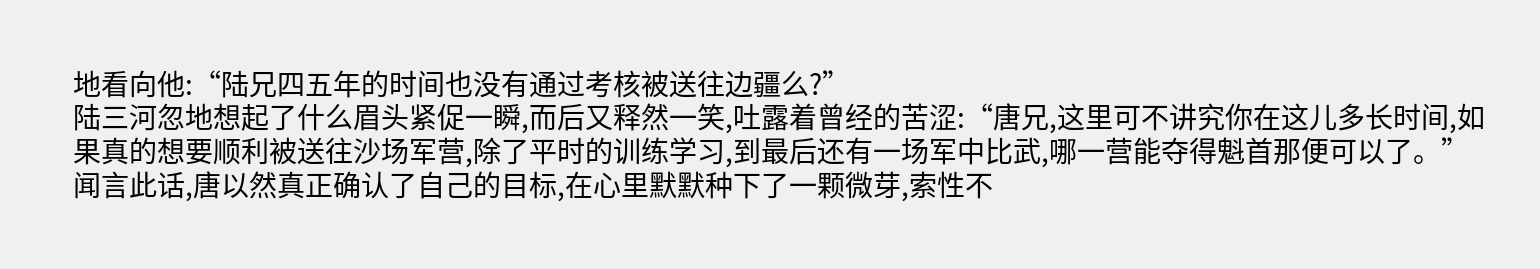地看向他:“陆兄四五年的时间也没有通过考核被送往边疆么?”
陆三河忽地想起了什么眉头紧促一瞬,而后又释然一笑,吐露着曾经的苦涩:“唐兄,这里可不讲究你在这儿多长时间,如果真的想要顺利被送往沙场军营,除了平时的训练学习,到最后还有一场军中比武,哪一营能夺得魁首那便可以了。”
闻言此话,唐以然真正确认了自己的目标,在心里默默种下了一颗微芽,索性不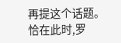再提这个话题。
恰在此时,罗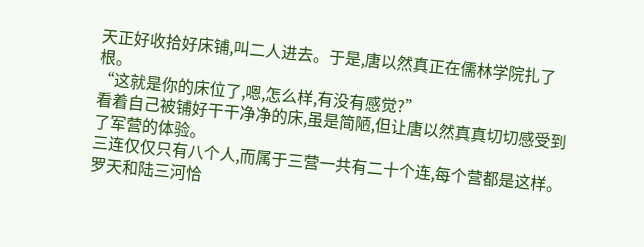天正好收拾好床铺,叫二人进去。于是,唐以然真正在儒林学院扎了根。
“这就是你的床位了,嗯,怎么样,有没有感觉?”
看着自己被铺好干干净净的床,虽是简陋,但让唐以然真真切切感受到了军营的体验。
三连仅仅只有八个人,而属于三营一共有二十个连,每个营都是这样。
罗天和陆三河恰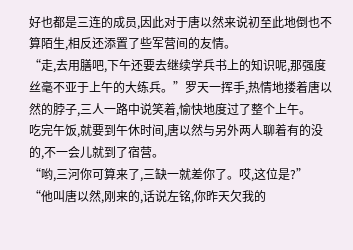好也都是三连的成员,因此对于唐以然来说初至此地倒也不算陌生,相反还添置了些军营间的友情。
“走,去用膳吧,下午还要去继续学兵书上的知识呢,那强度丝毫不亚于上午的大练兵。”罗天一挥手,热情地搂着唐以然的脖子,三人一路中说笑着,愉快地度过了整个上午。
吃完午饭,就要到午休时间,唐以然与另外两人聊着有的没的,不一会儿就到了宿营。
“哟,三河你可算来了,三缺一就差你了。哎,这位是?”
“他叫唐以然,刚来的,话说左铭,你昨天欠我的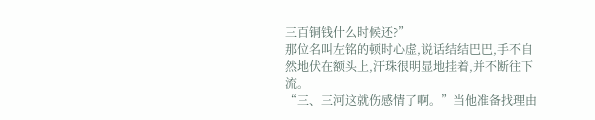三百铜钱什么时候还?”
那位名叫左铭的顿时心虚,说话结结巴巴,手不自然地伏在额头上,汗珠很明显地挂着,并不断往下流。
“三、三河这就伤感情了啊。”当他准备找理由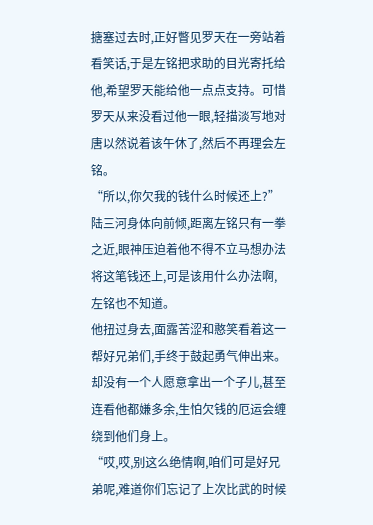搪塞过去时,正好瞥见罗天在一旁站着看笑话,于是左铭把求助的目光寄托给他,希望罗天能给他一点点支持。可惜罗天从来没看过他一眼,轻描淡写地对唐以然说着该午休了,然后不再理会左铭。
“所以,你欠我的钱什么时候还上?”陆三河身体向前倾,距离左铭只有一拳之近,眼神压迫着他不得不立马想办法将这笔钱还上,可是该用什么办法啊,左铭也不知道。
他扭过身去,面露苦涩和憨笑看着这一帮好兄弟们,手终于鼓起勇气伸出来。却没有一个人愿意拿出一个子儿,甚至连看他都嫌多余,生怕欠钱的厄运会缠绕到他们身上。
“哎,哎,别这么绝情啊,咱们可是好兄弟呢,难道你们忘记了上次比武的时候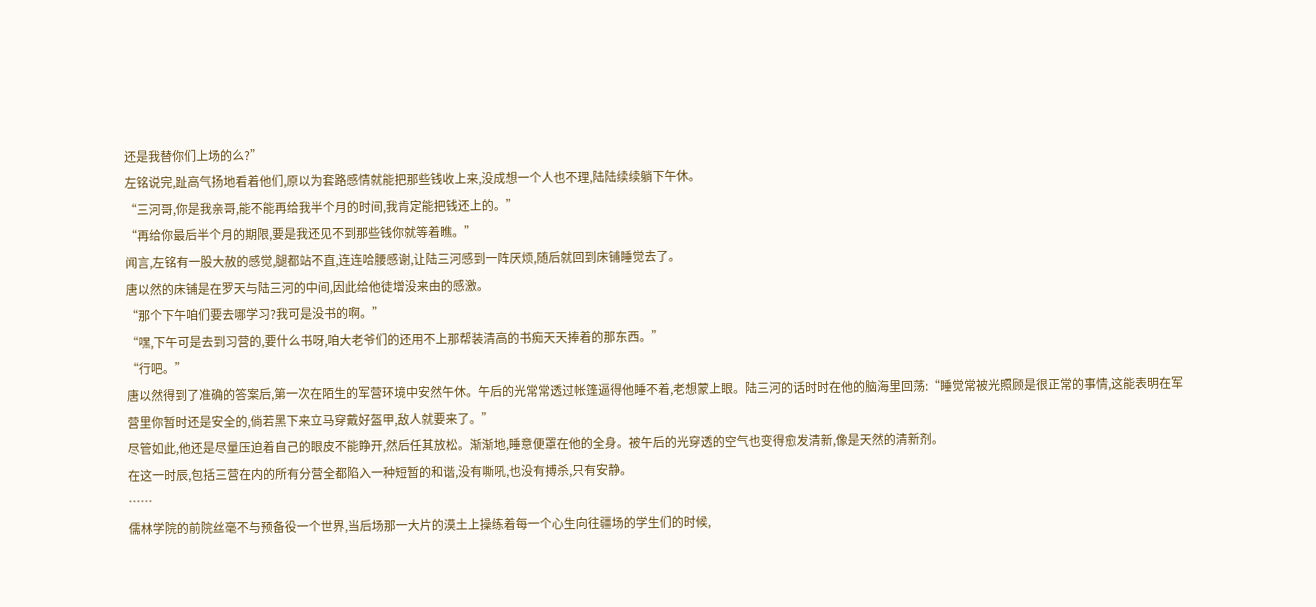还是我替你们上场的么?”
左铭说完,趾高气扬地看着他们,原以为套路感情就能把那些钱收上来,没成想一个人也不理,陆陆续续躺下午休。
“三河哥,你是我亲哥,能不能再给我半个月的时间,我肯定能把钱还上的。”
“再给你最后半个月的期限,要是我还见不到那些钱你就等着瞧。”
闻言,左铭有一股大赦的感觉,腿都站不直,连连哈腰感谢,让陆三河感到一阵厌烦,随后就回到床铺睡觉去了。
唐以然的床铺是在罗天与陆三河的中间,因此给他徒增没来由的感激。
“那个下午咱们要去哪学习?我可是没书的啊。”
“嘿,下午可是去到习营的,要什么书呀,咱大老爷们的还用不上那帮装清高的书痴天天捧着的那东西。”
“行吧。”
唐以然得到了准确的答案后,第一次在陌生的军营环境中安然午休。午后的光常常透过帐篷逼得他睡不着,老想蒙上眼。陆三河的话时时在他的脑海里回荡:“睡觉常被光照顾是很正常的事情,这能表明在军营里你暂时还是安全的,倘若黑下来立马穿戴好盔甲,敌人就要来了。”
尽管如此,他还是尽量压迫着自己的眼皮不能睁开,然后任其放松。渐渐地,睡意便罩在他的全身。被午后的光穿透的空气也变得愈发清新,像是天然的清新剂。
在这一时辰,包括三营在内的所有分营全都陷入一种短暂的和谐,没有嘶吼,也没有搏杀,只有安静。
……
儒林学院的前院丝毫不与预备役一个世界,当后场那一大片的漠土上操练着每一个心生向往疆场的学生们的时候,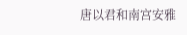唐以君和南宫安雅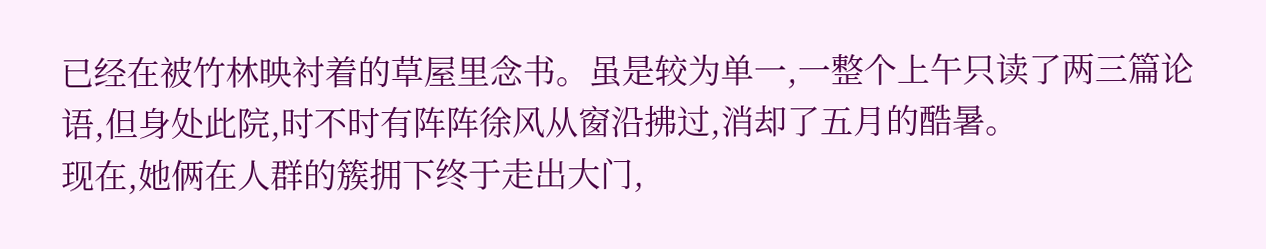已经在被竹林映衬着的草屋里念书。虽是较为单一,一整个上午只读了两三篇论语,但身处此院,时不时有阵阵徐风从窗沿拂过,消却了五月的酷暑。
现在,她俩在人群的簇拥下终于走出大门,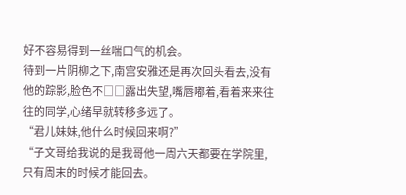好不容易得到一丝喘口气的机会。
待到一片阴柳之下,南宫安雅还是再次回头看去,没有他的踪影,脸色不□□露出失望,嘴唇嘟着,看着来来往往的同学,心绪早就转移多远了。
“君儿妹妹,他什么时候回来啊?”
“子文哥给我说的是我哥他一周六天都要在学院里,只有周末的时候才能回去。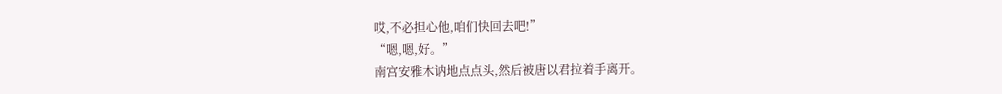哎,不必担心他,咱们快回去吧!”
“嗯,嗯,好。”
南宫安雅木讷地点点头,然后被唐以君拉着手离开。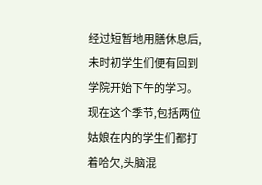经过短暂地用膳休息后,未时初学生们便有回到学院开始下午的学习。现在这个季节,包括两位姑娘在内的学生们都打着哈欠,头脑混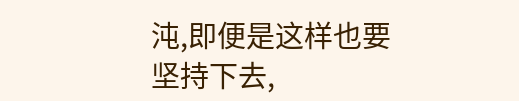沌,即便是这样也要坚持下去,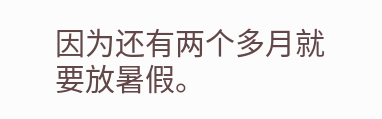因为还有两个多月就要放暑假。